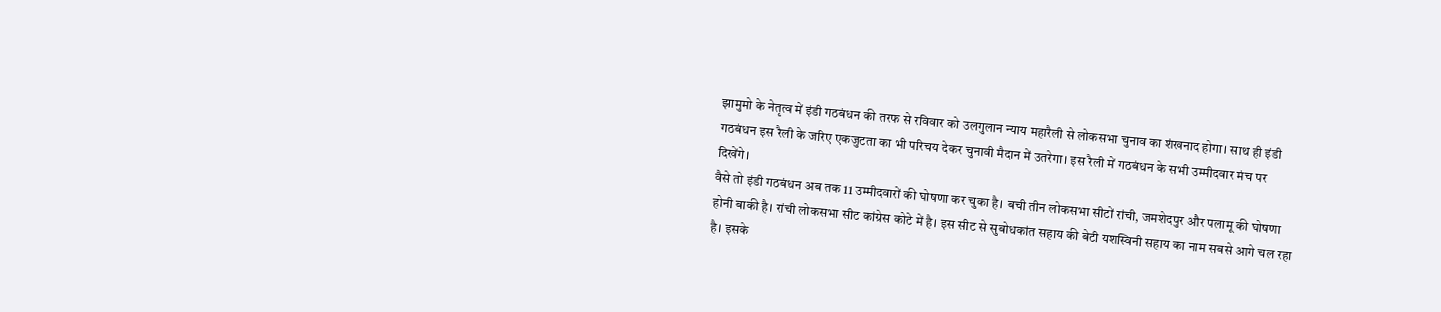झामुमो के नेतृत्व में इंडी गठबंधन की तरफ से रविवार को उलगुलान न्याय महारैली से लोकसभा चुनाव का शंखनाद होगा। साथ ही इंडी गठबंधन इस रैली के जरिए एकजुटता का भी परिचय देकर चुनावी मैदान में उतरेगा। इस रैली में गठबंधन के सभी उम्मीदवार मंच पर दिखेंगे।
वैसे तो इंडी गठबंधन अब तक 11 उम्मीदवारों की घोषणा कर चुका है। बची तीन लोकसभा सीटों रांची, जमशेदपुर और पलामू की घोषणा होनी बाकी है। रांची लोकसभा सीट कांग्रेस कोटे में है। इस सीट से सुबोधकांत सहाय की बेटी यशस्विनी सहाय का नाम सबसे आगे चल रहा है। इसके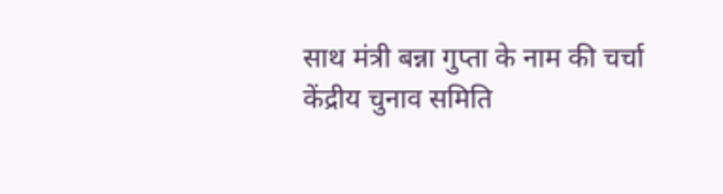साथ मंत्री बन्ना गुप्ता के नाम की चर्चा केंद्रीय चुनाव समिति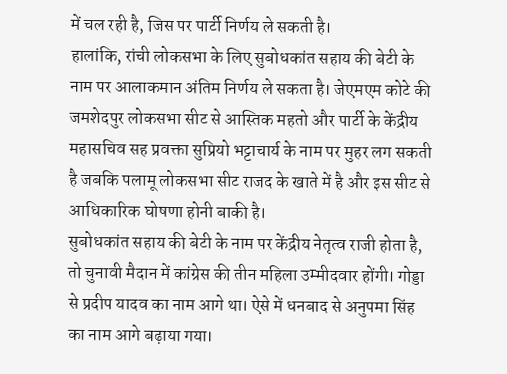में चल रही है, जिस पर पार्टी निर्णय ले सकती है।
हालांकि, रांची लोकसभा के लिए सुबोधकांत सहाय की बेटी के नाम पर आलाकमान अंतिम निर्णय ले सकता है। जेएमएम कोटे की जमशेदपुर लोकसभा सीट से आस्तिक महतो और पार्टी के केंद्रीय महासचिव सह प्रवक्ता सुप्रियो भट्टाचार्य के नाम पर मुहर लग सकती है जबकि पलामू लोकसभा सीट राजद के खाते में है और इस सीट से आधिकारिक घोषणा होनी बाकी है।
सुबोधकांत सहाय की बेटी के नाम पर केंद्रीय नेतृत्व राजी होता है, तो चुनावी मैदान में कांग्रेस की तीन महिला उम्मीदवार होंगी। गोड्डा से प्रदीप यादव का नाम आगे था। ऐसे में धनबाद से अनुपमा सिंह का नाम आगे बढ़ाया गया।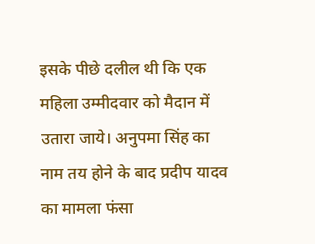इसके पीछे दलील थी कि एक महिला उम्मीदवार को मैदान में उतारा जाये। अनुपमा सिंह का नाम तय होने के बाद प्रदीप यादव का मामला फंसा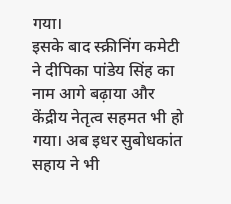गया।
इसके बाद स्क्रीनिंग कमेटी ने दीपिका पांडेय सिंह का नाम आगे बढ़ाया और केंद्रीय नेतृत्व सहमत भी हो गया। अब इधर सुबोधकांत सहाय ने भी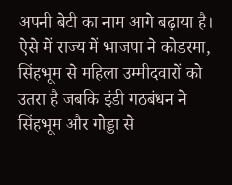अपनी बेटी का नाम आगे बढ़ाया है। ऐसे में राज्य में भाजपा ने कोडरमा, सिंहभूम से महिला उम्मीदवारों को उतरा है जबकि इंडी गठबंधन ने सिंहभूम और गोड्डा से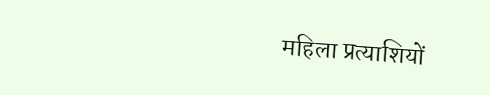महिला प्रत्याशियों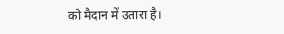को मैदान में उतारा है।